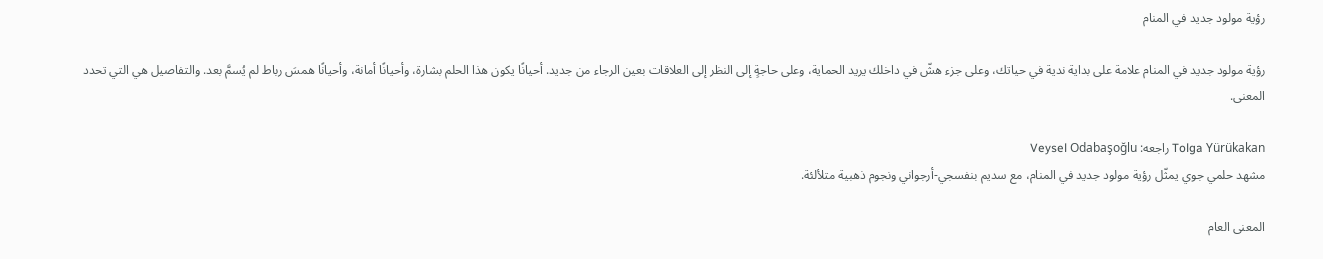رؤية مولود جديد في المنام

رؤية مولود جديد في المنام علامة على بداية ندية في حياتك، وعلى جزء هشّ في داخلك يريد الحماية، وعلى حاجةٍ إلى النظر إلى العلاقات بعين الرجاء من جديد. أحيانًا يكون هذا الحلم بشارة، وأحيانًا أمانة، وأحيانًا همسَ رباط لم يُسمَّ بعد. والتفاصيل هي التي تحدد المعنى.

Tolga Yürükakan راجعه: Veysel Odabaşoğlu
مشهد حلمي جوي يمثّل رؤية مولود جديد في المنام، مع سديم بنفسجي-أرجواني ونجوم ذهبية متلألئة.

المعنى العام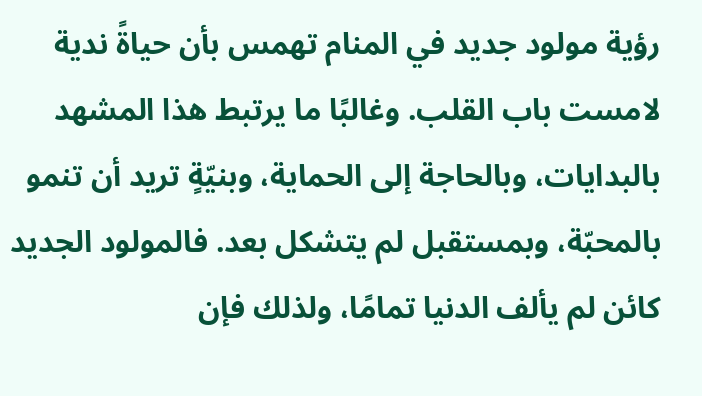رؤية مولود جديد في المنام تهمس بأن حياةً ندية لامست باب القلب. وغالبًا ما يرتبط هذا المشهد بالبدايات، وبالحاجة إلى الحماية، وبنيّةٍ تريد أن تنمو بالمحبّة، وبمستقبل لم يتشكل بعد. فالمولود الجديد كائن لم يألف الدنيا تمامًا، ولذلك فإن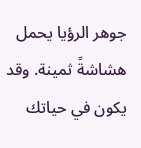جوهر الرؤيا يحمل هشاشةً ثمينة. وقد يكون في حياتك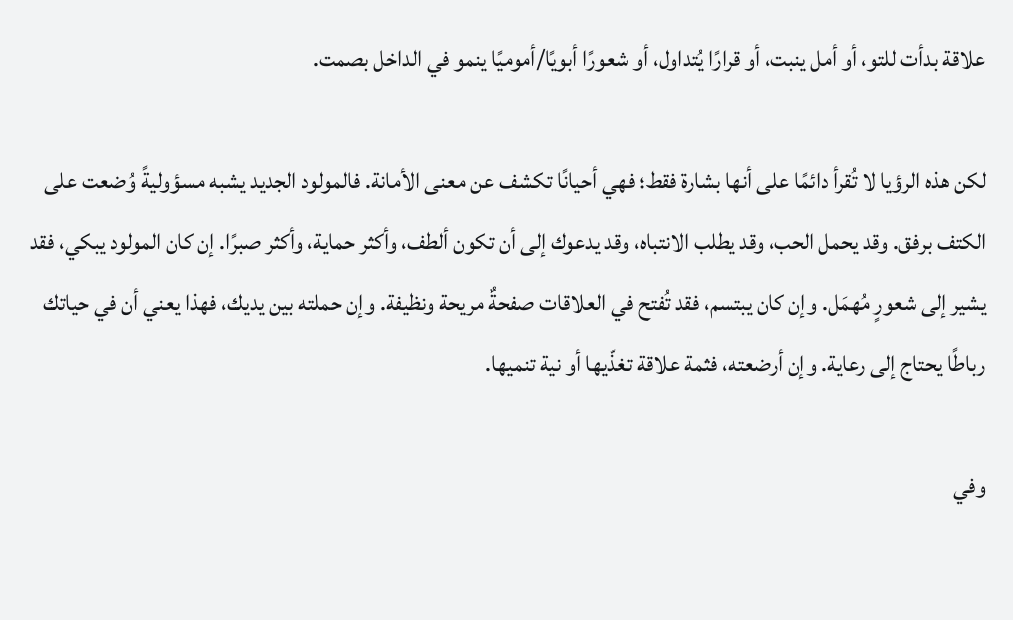علاقة بدأت للتو، أو أمل ينبت، أو قرارًا يُتداول، أو شعورًا أبويًا/أموميًا ينمو في الداخل بصمت.

لكن هذه الرؤيا لا تُقرأ دائمًا على أنها بشارة فقط؛ فهي أحيانًا تكشف عن معنى الأمانة. فالمولود الجديد يشبه مسؤوليةً وُضعت على الكتف برفق. وقد يحمل الحب، وقد يطلب الانتباه، وقد يدعوك إلى أن تكون ألطف، وأكثر حماية، وأكثر صبرًا. إن كان المولود يبكي، فقد يشير إلى شعورٍ مُهمَل. وإن كان يبتسم، فقد تُفتح في العلاقات صفحةٌ مريحة ونظيفة. وإن حملته بين يديك، فهذا يعني أن في حياتك رباطًا يحتاج إلى رعاية. وإن أرضعته، فثمة علاقة تغذّيها أو نية تنميها.

وفي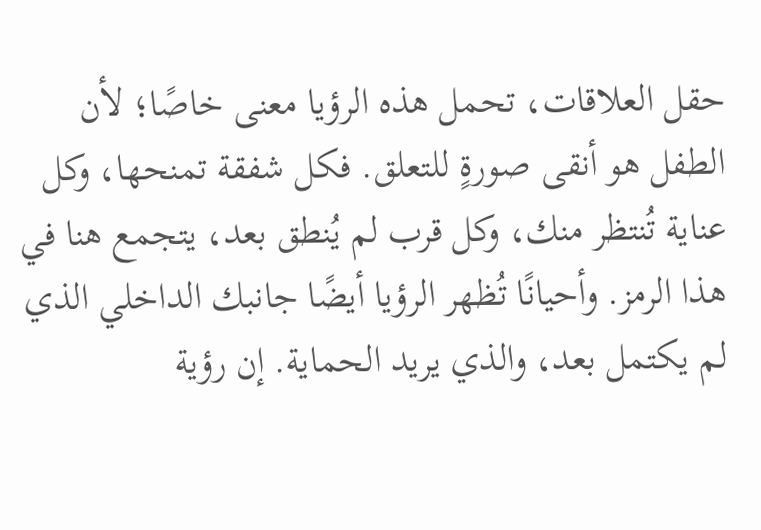حقل العلاقات، تحمل هذه الرؤيا معنى خاصًا؛ لأن الطفل هو أنقى صورةٍ للتعلق. فكل شفقة تمنحها، وكل عناية تُنتظر منك، وكل قرب لم يُنطق بعد، يتجمع هنا في هذا الرمز. وأحيانًا تُظهر الرؤيا أيضًا جانبك الداخلي الذي لم يكتمل بعد، والذي يريد الحماية. إن رؤية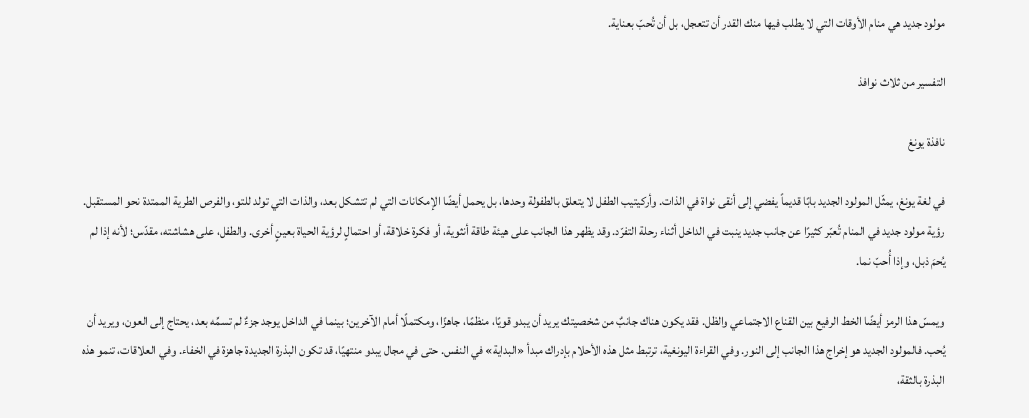مولود جديد هي منام الأوقات التي لا يطلب فيها منك القدر أن تتعجل، بل أن تُحبّ بعناية.

التفسير من ثلاث نوافذ

نافذة يونغ

في لغة يونغ، يمثّل المولود الجديد بابًا قديماً يفضي إلى أنقى نواة في الذات. وأركيتيب الطفل لا يتعلق بالطفولة وحدها، بل يحمل أيضًا الإمكانات التي لم تتشكل بعد، والذات التي تولد للتو، والفرص الطرية الممتدة نحو المستقبل. رؤية مولود جديد في المنام تُعبّر كثيرًا عن جانب جديد ينبت في الداخل أثناء رحلة التفرّد. وقد يظهر هذا الجانب على هيئة طاقة أنثوية، أو فكرة خلاقة، أو احتمالٍ لرؤية الحياة بعينٍ أخرى. والطفل، على هشاشته، مقدّس؛ لأنه إذا لم يُحمَ ذبل، وإذا أُحبّ نما.

ويمسّ هذا الرمز أيضًا الخط الرفيع بين القناع الاجتماعي والظل. فقد يكون هناك جانبٌ من شخصيتك يريد أن يبدو قويًا، منظمًا، جاهزًا، ومكتملًا أمام الآخرين؛ بينما في الداخل يوجد جزءٌ لم تسمِّه بعد، يحتاج إلى العون، ويريد أن يُحب. فالمولود الجديد هو إخراج هذا الجانب إلى النور. وفي القراءة اليونغية، ترتبط مثل هذه الأحلام بإدراك مبدأ «البداية» في النفس. حتى في مجال يبدو منتهيًا، قد تكون البذرة الجديدة جاهزة في الخفاء. وفي العلاقات، تنمو هذه البذرة بالثقة،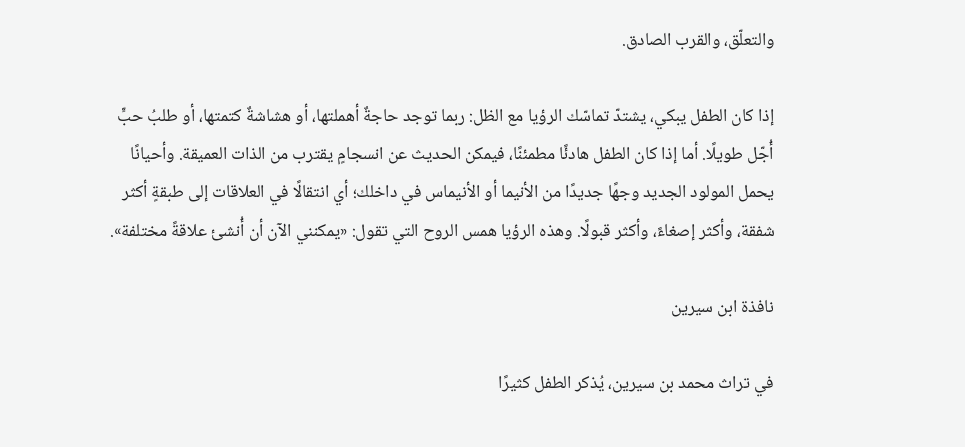والتعلّق، والقرب الصادق.

إذا كان الطفل يبكي، يشتدّ تماسّك الرؤيا مع الظل: ربما توجد حاجةٌ أهملتها، أو هشاشةٌ كتمتها، أو طلبُ حبٍّ أُجّل طويلًا. أما إذا كان الطفل هادئًا مطمئنًا، فيمكن الحديث عن انسجامٍ يقترب من الذات العميقة. وأحيانًا يحمل المولود الجديد وجهًا جديدًا من الأنيما أو الأنيماس في داخلك؛ أي انتقالًا في العلاقات إلى طبقةٍ أكثر شفقة، وأكثر إصغاءً، وأكثر قبولًا. وهذه الرؤيا همس الروح التي تقول: «يمكنني الآن أن أُنشئ علاقةً مختلفة».

نافذة ابن سيرين

في تراث محمد بن سيرين، يُذكر الطفل كثيرًا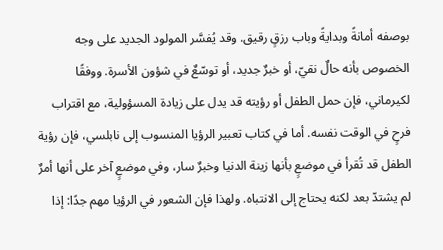بوصفه أمانةً وبدايةً وباب رزقٍ رقيق. وقد يُفسَّر المولود الجديد على وجه الخصوص بأنه حالٌ نقيّ، أو خبرٌ جديد، أو توسّعٌ في شؤون الأسرة. ووفقًا لكيرماني، فإن حمل الطفل أو رؤيته قد يدل على زيادة المسؤولية، مع اقتراب فرحٍ في الوقت نفسه. أما في كتاب تعبير الرؤيا المنسوب إلى نابلسي، فإن رؤية الطفل قد تُقرأ في موضعٍ بأنها زينة الدنيا وخبرٌ سار، وفي موضعٍ آخر على أنها أمرٌ لم يشتدّ بعد لكنه يحتاج إلى الانتباه. ولهذا فإن الشعور في الرؤيا مهم جدًا: إذا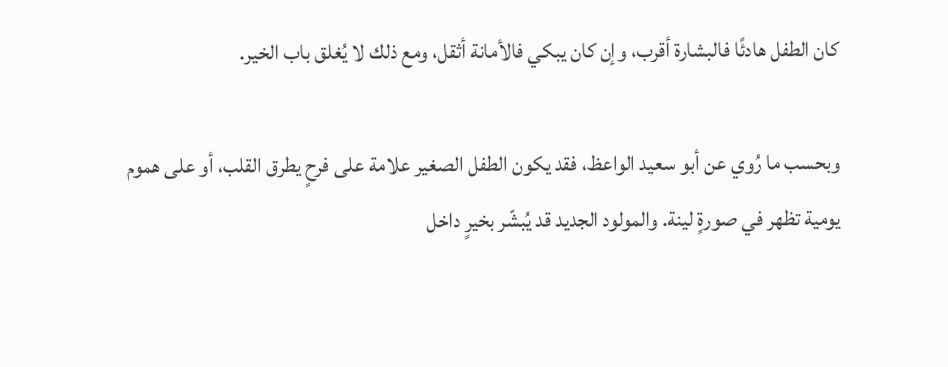كان الطفل هادئًا فالبشارة أقرب، وإن كان يبكي فالأمانة أثقل، ومع ذلك لا يُغلق باب الخير.

وبحسب ما رُوي عن أبو سعيد الواعظ، فقد يكون الطفل الصغير علامة على فرحٍ يطرق القلب، أو على هموم يومية تظهر في صورةٍ لينة. والمولود الجديد قد يُبشّر بخيرٍ داخل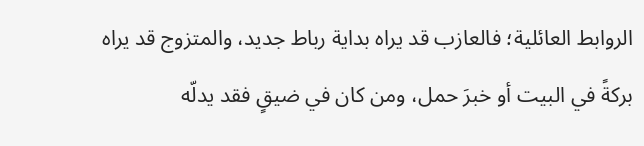الروابط العائلية؛ فالعازب قد يراه بداية رباط جديد، والمتزوج قد يراه بركةً في البيت أو خبرَ حمل، ومن كان في ضيقٍ فقد يدلّه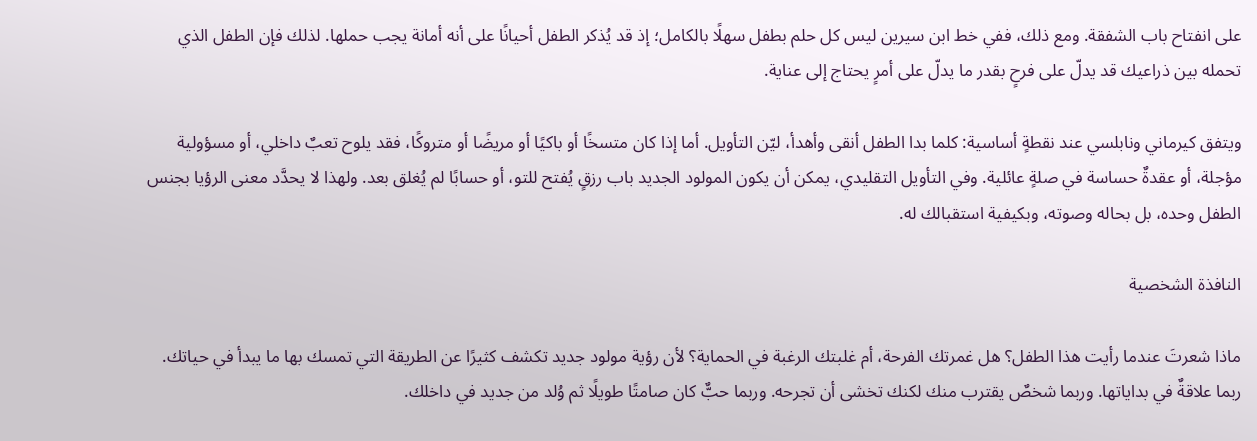على انفتاح باب الشفقة. ومع ذلك، ففي خط ابن سيرين ليس كل حلم بطفل سهلًا بالكامل؛ إذ قد يُذكر الطفل أحيانًا على أنه أمانة يجب حملها. لذلك فإن الطفل الذي تحمله بين ذراعيك قد يدلّ على فرحٍ بقدر ما يدلّ على أمرٍ يحتاج إلى عناية.

ويتفق كيرماني ونابلسي عند نقطةٍ أساسية: كلما بدا الطفل أنقى وأهدأ، ليّن التأويل. أما إذا كان متسخًا أو باكيًا أو مريضًا أو متروكًا، فقد يلوح تعبٌ داخلي، أو مسؤولية مؤجلة، أو عقدةٌ حساسة في صلةٍ عائلية. وفي التأويل التقليدي، يمكن أن يكون المولود الجديد باب رزقٍ يُفتح للتو، أو حسابًا لم يُغلق بعد. ولهذا لا يحدَّد معنى الرؤيا بجنس الطفل وحده، بل بحاله وصوته، وبكيفية استقبالك له.

النافذة الشخصية

ماذا شعرتَ عندما رأيت هذا الطفل؟ هل غمرتك الفرحة، أم غلبتك الرغبة في الحماية؟ لأن رؤية مولود جديد تكشف كثيرًا عن الطريقة التي تمسك بها ما يبدأ في حياتك. ربما علاقةٌ في بداياتها. وربما شخصٌ يقترب منك لكنك تخشى أن تجرحه. وربما حبٌّ كان صامتًا طويلًا ثم وُلد من جديد في داخلك.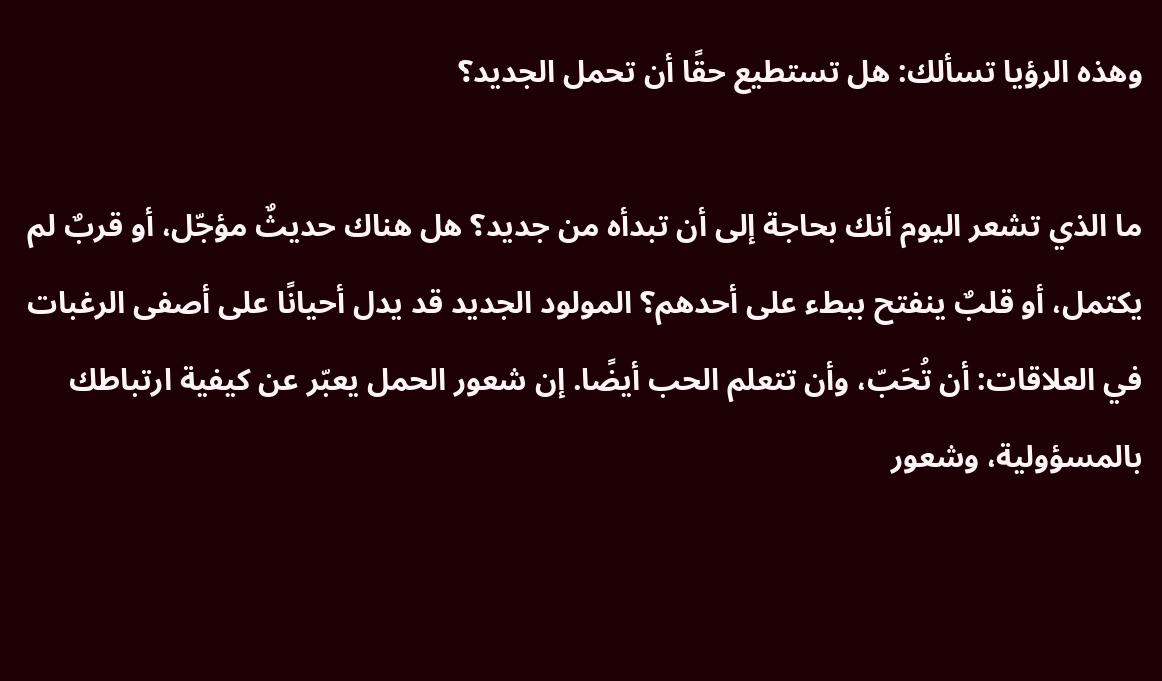وهذه الرؤيا تسألك: هل تستطيع حقًا أن تحمل الجديد؟

ما الذي تشعر اليوم أنك بحاجة إلى أن تبدأه من جديد؟ هل هناك حديثٌ مؤجّل، أو قربٌ لم يكتمل، أو قلبٌ ينفتح ببطء على أحدهم؟ المولود الجديد قد يدل أحيانًا على أصفى الرغبات في العلاقات: أن تُحَبّ، وأن تتعلم الحب أيضًا. إن شعور الحمل يعبّر عن كيفية ارتباطك بالمسؤولية، وشعور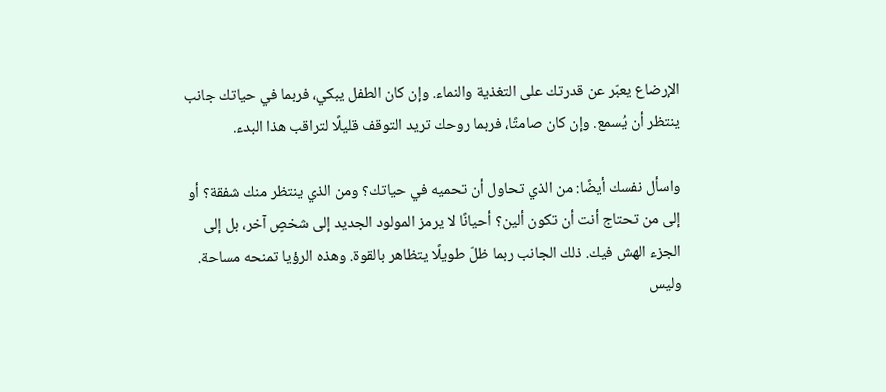الإرضاع يعبّر عن قدرتك على التغذية والنماء. وإن كان الطفل يبكي، فربما في حياتك جانب ينتظر أن يُسمع. وإن كان صامتًا، فربما روحك تريد التوقف قليلًا لتراقب هذا البدء.

واسأل نفسك أيضًا: من الذي تحاول أن تحميه في حياتك؟ ومن الذي ينتظر منك شفقة؟ أو إلى من تحتاج أنت أن تكون ألين؟ أحيانًا لا يرمز المولود الجديد إلى شخصٍ آخر، بل إلى الجزء الهش فيك. ذلك الجانب ربما ظلّ طويلًا يتظاهر بالقوة. وهذه الرؤيا تمنحه مساحة. وليس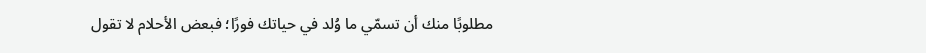مطلوبًا منك أن تسمّي ما وُلد في حياتك فورًا؛ فبعض الأحلام لا تقول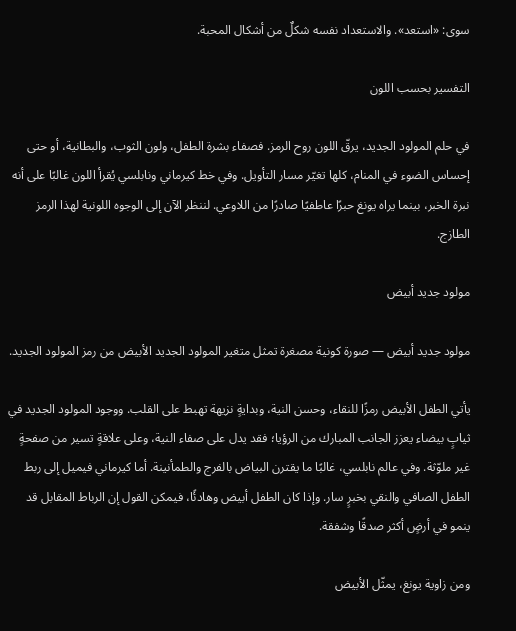سوى: «استعد». والاستعداد نفسه شكلٌ من أشكال المحبة.

التفسير بحسب اللون

في حلم المولود الجديد، يرقّ اللون روح الرمز. فصفاء بشرة الطفل، ولون الثوب، والبطانية، أو حتى إحساس الضوء في المنام، كلها تغيّر مسار التأويل. وفي خط كيرماني ونابلسي يُقرأ اللون غالبًا على أنه نبرة الخبر، بينما يراه يونغ حبرًا عاطفيًا صادرًا من اللاوعي. لننظر الآن إلى الوجوه اللونية لهذا الرمز الطازج.

مولود جديد أبيض

مولود جديد أبيض — صورة كونية مصغرة تمثل متغير المولود الجديد الأبيض من رمز المولود الجديد.

يأتي الطفل الأبيض رمزًا للنقاء، وحسن النية، وبدايةٍ نزيهة تهبط على القلب. ووجود المولود الجديد في ثيابٍ بيضاء يعزز الجانب المبارك من الرؤيا؛ فقد يدل على صفاء النية، وعلى علاقةٍ تسير من صفحةٍ غير ملوّثة. وفي عالم نابلسي، غالبًا ما يقترن البياض بالفرج والطمأنينة. أما كيرماني فيميل إلى ربط الطفل الصافي والنقي بخبرٍ سار. وإذا كان الطفل أبيض وهادئًا، فيمكن القول إن الرباط المقابل قد ينمو في أرضٍ أكثر صدقًا وشفقة.

ومن زاوية يونغ، يمثّل الأبيض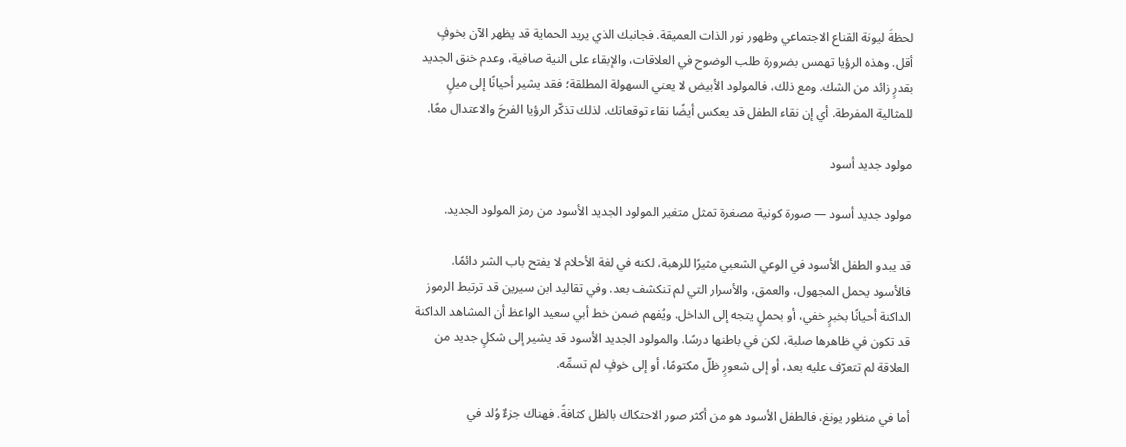لحظةَ ليونة القناع الاجتماعي وظهور نور الذات العميقة. فجانبك الذي يريد الحماية قد يظهر الآن بخوفٍ أقل. وهذه الرؤيا تهمس بضرورة طلب الوضوح في العلاقات، والإبقاء على النية صافية، وعدم خنق الجديد بقدرٍ زائد من الشك. ومع ذلك، فالمولود الأبيض لا يعني السهولة المطلقة؛ فقد يشير أحيانًا إلى ميلٍ للمثالية المفرطة. أي إن نقاء الطفل قد يعكس أيضًا نقاء توقعاتك. لذلك تذكّر الرؤيا الفرحَ والاعتدال معًا.

مولود جديد أسود

مولود جديد أسود — صورة كونية مصغرة تمثل متغير المولود الجديد الأسود من رمز المولود الجديد.

قد يبدو الطفل الأسود في الوعي الشعبي مثيرًا للرهبة، لكنه في لغة الأحلام لا يفتح باب الشر دائمًا. فالأسود يحمل المجهول، والعمق، والأسرار التي لم تنكشف بعد. وفي تقاليد ابن سيرين قد ترتبط الرموز الداكنة أحيانًا بخبرٍ خفي، أو بحملٍ يتجه إلى الداخل. ويُفهم ضمن خط أبي سعيد الواعظ أن المشاهد الداكنة قد تكون في ظاهرها صلبة، لكن في باطنها درسًا. والمولود الجديد الأسود قد يشير إلى شكلٍ جديد من العلاقة لم تتعرّف عليه بعد، أو إلى شعورٍ ظلّ مكتومًا، أو إلى خوفٍ لم تسمِّه.

أما في منظور يونغ، فالطفل الأسود هو من أكثر صور الاحتكاك بالظل كثافةً. فهناك جزءٌ وُلد في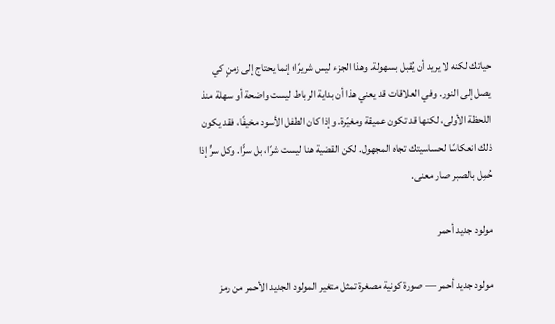حياتك لكنه لا يريد أن يُقبل بسهولة. وهذا الجزء ليس شريرًا؛ إنما يحتاج إلى زمنٍ كي يصل إلى النور. وفي العلاقات قد يعني هذا أن بداية الرباط ليست واضحة أو سهلة منذ اللحظة الأولى، لكنها قد تكون عميقة ومغيّرة. وإذا كان الطفل الأسود مخيفًا، فقد يكون ذلك انعكاسًا لحساسيتك تجاه المجهول. لكن القضية هنا ليست شرًا، بل سرًّا. وكل سرٍّ إذا حُمِل بالصبر صار معنى.

مولود جديد أحمر

مولود جديد أحمر — صورة كونية مصغرة تمثل متغير المولود الجديد الأحمر من رمز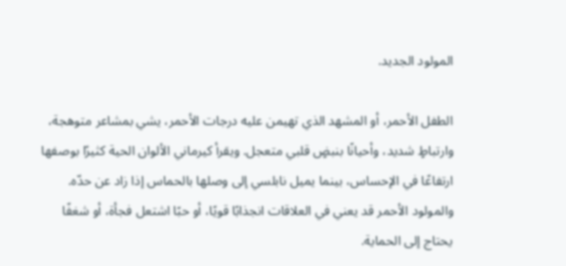المولود الجديد.

الطفل الأحمر، أو المشهد الذي تهيمن عليه درجات الأحمر، يشي بمشاعر متوهجة، وارتباطٍ شديد، وأحيانًا بنبضٍ قلبي متعجل. ويقرأ كيرماني الألوان الحية كثيرًا بوصفها ارتفاعًا في الإحساس، بينما يميل نابلسي إلى وصلها بالحماس إذا زاد عن حدّه. والمولود الأحمر قد يعني في العلاقات انجذابًا قويًا، أو حبًا اشتعل فجأة، أو شغفًا يحتاج إلى الحماية.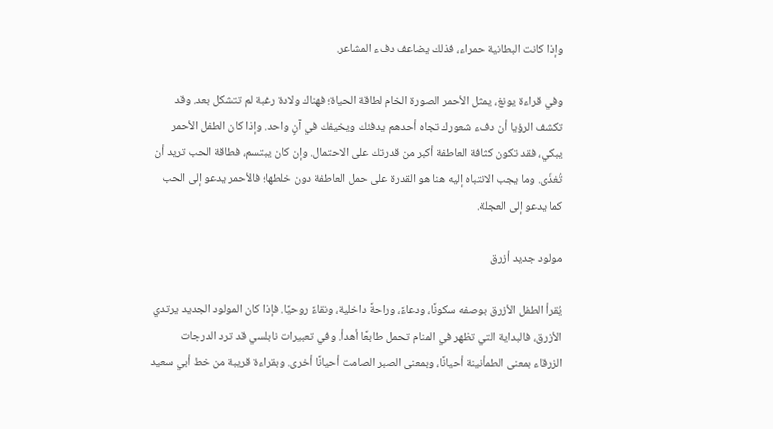وإذا كانت البطانية حمراء، فذلك يضاعف دفء المشاعر.

وفي قراءة يونغ، يمثل الأحمر الصورة الخام لطاقة الحياة؛ فهناك ولادة رغبة لم تتشكل بعد. وقد تكشف الرؤيا أن دفء شعورك تجاه أحدهم يدفئك ويخيفك في آنٍ واحد. وإذا كان الطفل الأحمر يبكي، فقد تكون كثافة العاطفة أكبر من قدرتك على الاحتمال. وإن كان يبتسم، فطاقة الحب تريد أن تُغذّى. وما يجب الانتباه إليه هنا هو القدرة على حمل العاطفة دون خلطها؛ فالأحمر يدعو إلى الحب كما يدعو إلى العجلة.

مولود جديد أزرق

يُقرأ الطفل الأزرق بوصفه سكونًا، ودعاءً، وراحةً داخلية، ونقاءً روحيًا. فإذا كان المولود الجديد يرتدي الأزرق، فالبداية التي تظهر في المنام تحمل طابعًا أهدأ. وفي تعبيرات نابلسي قد ترد الدرجات الزرقاء بمعنى الطمأنينة أحيانًا، وبمعنى الصبر الصامت أحيانًا أخرى. وبقراءة قريبة من خط أبي سعيد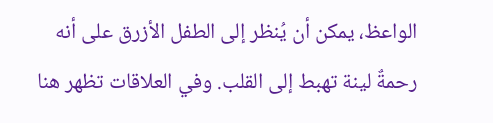الواعظ، يمكن أن يُنظر إلى الطفل الأزرق على أنه رحمةٌ لينة تهبط إلى القلب. وفي العلاقات تظهر هنا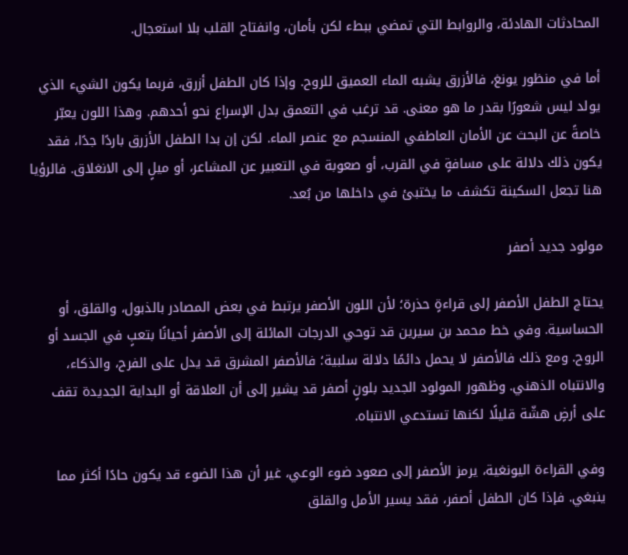المحادثات الهادئة، والروابط التي تمضي ببطء لكن بأمان، وانفتاح القلب بلا استعجال.

أما في منظور يونغ، فالأزرق يشبه الماء العميق للروح. وإذا كان الطفل أزرق، فربما يكون الشيء الذي يولد ليس شعورًا بقدر ما هو معنى. قد ترغب في التعمق بدل الإسراع نحو أحدهم. وهذا اللون يعبّر خاصةً عن البحث عن الأمان العاطفي المنسجم مع عنصر الماء. لكن إن بدا الطفل الأزرق باردًا جدًا، فقد يكون ذلك دلالة على مسافةٍ في القرب، أو صعوبة في التعبير عن المشاعر، أو ميلٍ إلى الانغلاق. فالرؤيا هنا تجعل السكينة تكشف ما يختبئ في داخلها من بُعد.

مولود جديد أصفر

يحتاج الطفل الأصفر إلى قراءةٍ حذرة؛ لأن اللون الأصفر يرتبط في بعض المصادر بالذبول، والقلق، أو الحساسية. وفي خط محمد بن سيرين قد توحي الدرجات المائلة إلى الأصفر أحيانًا بتعبٍ في الجسد أو الروح. ومع ذلك فالأصفر لا يحمل دائمًا دلالة سلبية؛ فالأصفر المشرق قد يدل على الفرح، والذكاء، والانتباه الذهني. وظهور المولود الجديد بلونٍ أصفر قد يشير إلى أن العلاقة أو البداية الجديدة تقف على أرضٍ هشّة قليلًا لكنها تستدعي الانتباه.

وفي القراءة اليونغية، يرمز الأصفر إلى صعود ضوء الوعي، غير أن هذا الضوء قد يكون حادًا أكثر مما ينبغي. فإذا كان الطفل أصفر، فقد يسير الأمل والقلق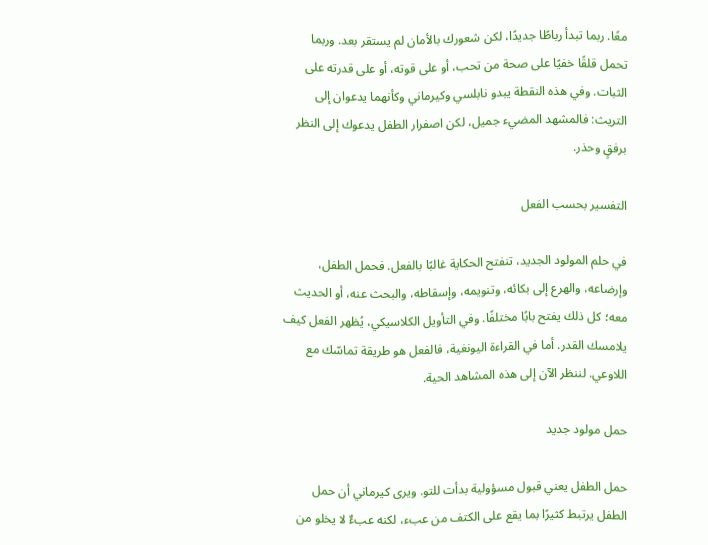معًا. ربما تبدأ رباطًا جديدًا، لكن شعورك بالأمان لم يستقر بعد. وربما تحمل قلقًا خفيًا على صحة من تحب، أو على قوته، أو على قدرته على الثبات. وفي هذه النقطة يبدو نابلسي وكيرماني وكأنهما يدعوان إلى التريث: فالمشهد المضيء جميل، لكن اصفرار الطفل يدعوك إلى النظر برفقٍ وحذر.

التفسير بحسب الفعل

في حلم المولود الجديد، تنفتح الحكاية غالبًا بالفعل. فحمل الطفل، وإرضاعه، والهرع إلى بكائه، وتنويمه، وإسقاطه، والبحث عنه، أو الحديث معه؛ كل ذلك يفتح بابًا مختلفًا. وفي التأويل الكلاسيكي، يُظهر الفعل كيف يلامسك القدر. أما في القراءة اليونغية، فالفعل هو طريقة تماسّك مع اللاوعي. لننظر الآن إلى هذه المشاهد الحية.

حمل مولود جديد

حمل الطفل يعني قبول مسؤولية بدأت للتو. ويرى كيرماني أن حمل الطفل يرتبط كثيرًا بما يقع على الكتف من عبء، لكنه عبءٌ لا يخلو من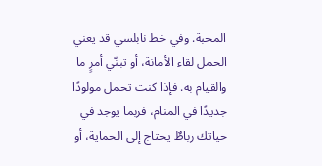المحبة. وفي خط نابلسي قد يعني الحمل لقاء الأمانة، أو تبنّي أمرٍ ما والقيام به. فإذا كنت تحمل مولودًا جديدًا في المنام، فربما يوجد في حياتك رباطٌ يحتاج إلى الحماية، أو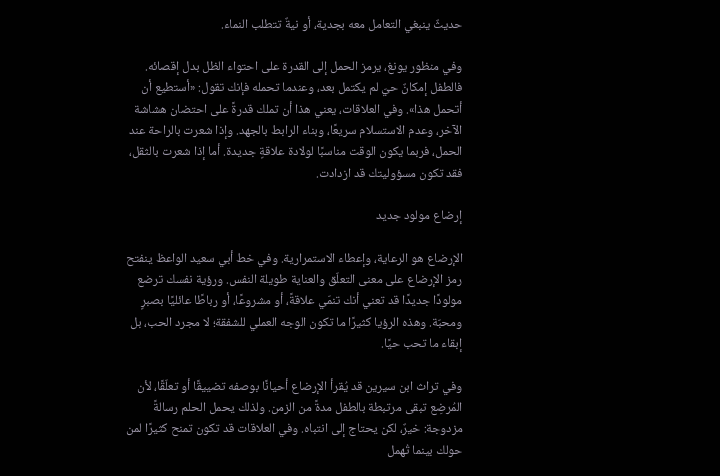حديثٌ ينبغي التعامل معه بجدية، أو نيةٌ تتطلب النماء.

وفي منظور يونغ، يرمز الحمل إلى القدرة على احتواء الظل بدل إقصائه. فالطفل إمكانٌ حيّ لم يكتمل بعد، وعندما تحمله فإنك تقول: «أستطيع أن أتحمل هذا». وفي العلاقات، يعني هذا أن تملك قدرةً على احتضان هشاشة الآخر، وعدم الاستسلام سريعًا، وبناء الرابط بالجهد. وإذا شعرت بالراحة عند الحمل، فربما يكون الوقت مناسبًا لولادة علاقةٍ جديدة. أما إذا شعرت بالثقل، فقد تكون مسؤوليتك قد ازدادت.

إرضاع مولود جديد

الإرضاع هو الرعاية، وإعطاء الاستمرارية. وفي خط أبي سعيد الواعظ ينفتح رمز الإرضاع على معنى التعلّق والعناية طويلة النفس. ورؤية نفسك ترضع مولودًا جديدًا قد تعني أنك تنمّي علاقةً، أو مشروعًا، أو رباطًا عائليًا بصبرٍ ومحبّة. وهذه الرؤيا كثيرًا ما تكون الوجه العملي للشفقة؛ لا مجرد الحب، بل إبقاء ما تحب حيًا.

وفي تراث ابن سيرين قد يُقرأ الإرضاع أحيانًا بوصفه تضييقًا أو تعلّقًا، لأن المُرضِع تبقى مرتبطة بالطفل مدةً من الزمن. ولذلك يحمل الحلم رسالةً مزدوجة: خيرٌ، لكن يحتاج إلى انتباه. وفي العلاقات قد تكون تمنح كثيرًا لمن حولك بينما تُهمل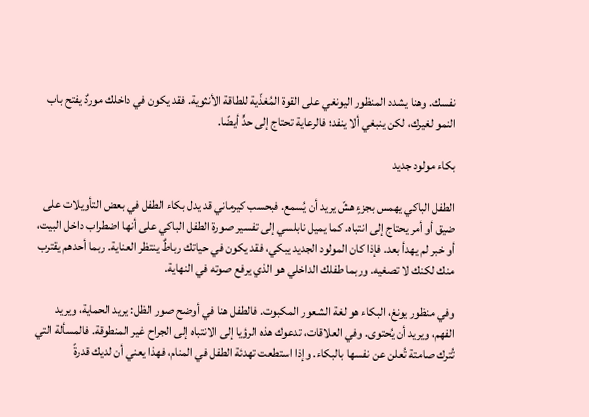نفسك. وهنا يشدد المنظور اليونغي على القوة المُغذّية للطاقة الأنثوية. فقد يكون في داخلك موردٌ يفتح باب النمو لغيرك، لكن ينبغي ألا ينفد؛ فالرعاية تحتاج إلى حدٍّ أيضًا.

بكاء مولود جديد

الطفل الباكي يهمس بجزءٍ هشّ يريد أن يُسمع. فبحسب كيرماني قد يدل بكاء الطفل في بعض التأويلات على ضيق أو أمر يحتاج إلى انتباه. كما يميل نابلسي إلى تفسير صورة الطفل الباكي على أنها اضطراب داخل البيت، أو خبر لم يهدأ بعد. فإذا كان المولود الجديد يبكي، فقد يكون في حياتك رباطٌ ينتظر العناية. ربما أحدهم يقترب منك لكنك لا تصغيه. وربما طفلك الداخلي هو الذي يرفع صوته في النهاية.

وفي منظور يونغ، البكاء هو لغة الشعور المكبوت. فالطفل هنا في أوضح صور الظل: يريد الحماية، ويريد الفهم، ويريد أن يُحتوى. وفي العلاقات، تدعوك هذه الرؤيا إلى الانتباه إلى الجراح غير المنطوقة. فالمسألة التي تُترك صامتة تُعلن عن نفسها بالبكاء. وإذا استطعت تهدئة الطفل في المنام، فهذا يعني أن لديك قدرةً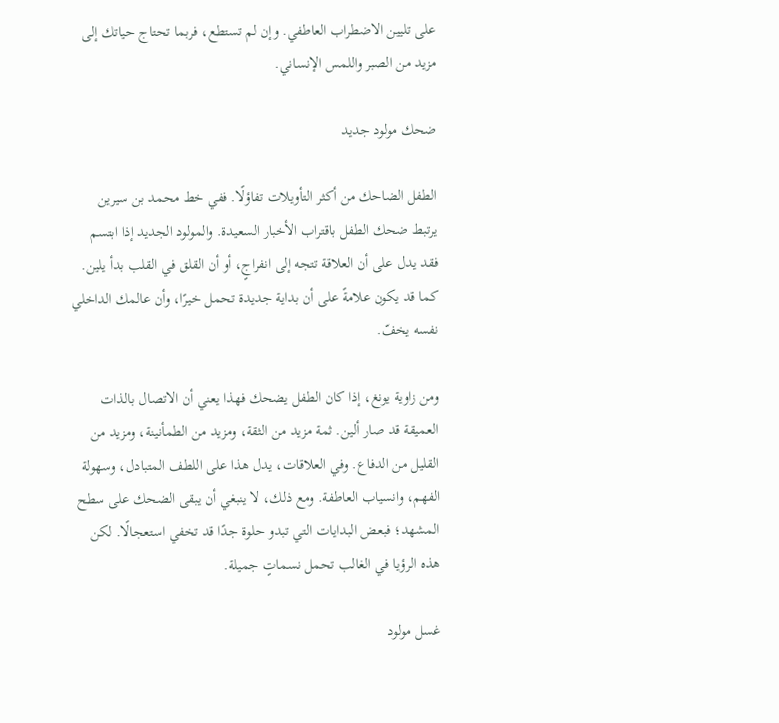على تليين الاضطراب العاطفي. وإن لم تستطع، فربما تحتاج حياتك إلى مزيد من الصبر واللمس الإنساني.

ضحك مولود جديد

الطفل الضاحك من أكثر التأويلات تفاؤلًا. ففي خط محمد بن سيرين يرتبط ضحك الطفل باقتراب الأخبار السعيدة. والمولود الجديد إذا ابتسم فقد يدل على أن العلاقة تتجه إلى انفراجٍ، أو أن القلق في القلب بدأ يلين. كما قد يكون علامةً على أن بداية جديدة تحمل خيرًا، وأن عالمك الداخلي نفسه يخفّ.

ومن زاوية يونغ، إذا كان الطفل يضحك فهذا يعني أن الاتصال بالذات العميقة قد صار ألين. ثمة مزيد من الثقة، ومزيد من الطمأنينة، ومزيد من القليل من الدفاع. وفي العلاقات، يدل هذا على اللطف المتبادل، وسهولة الفهم، وانسياب العاطفة. ومع ذلك، لا ينبغي أن يبقى الضحك على سطح المشهد؛ فبعض البدايات التي تبدو حلوة جدًا قد تخفي استعجالًا. لكن هذه الرؤيا في الغالب تحمل نسماتٍ جميلة.

غسل مولود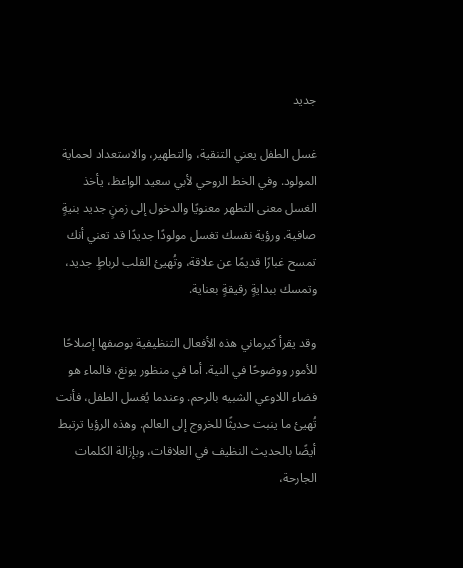جديد

غسل الطفل يعني التنقية، والتطهير، والاستعداد لحماية المولود. وفي الخط الروحي لأبي سعيد الواعظ، يأخذ الغسل معنى التطهر معنويًا والدخول إلى زمنٍ جديد بنيةٍ صافية. ورؤية نفسك تغسل مولودًا جديدًا قد تعني أنك تمسح غبارًا قديمًا عن علاقة، وتُهيئ القلب لرباطٍ جديد، وتمسك ببدايةٍ رقيقةٍ بعناية.

وقد يقرأ كيرماني هذه الأفعال التنظيفية بوصفها إصلاحًا للأمور ووضوحًا في النية. أما في منظور يونغ، فالماء هو فضاء اللاوعي الشبيه بالرحم. وعندما يُغسل الطفل، فأنت تُهيئ ما ينبت حديثًا للخروج إلى العالم. وهذه الرؤيا ترتبط أيضًا بالحديث النظيف في العلاقات، وبإزالة الكلمات الجارحة،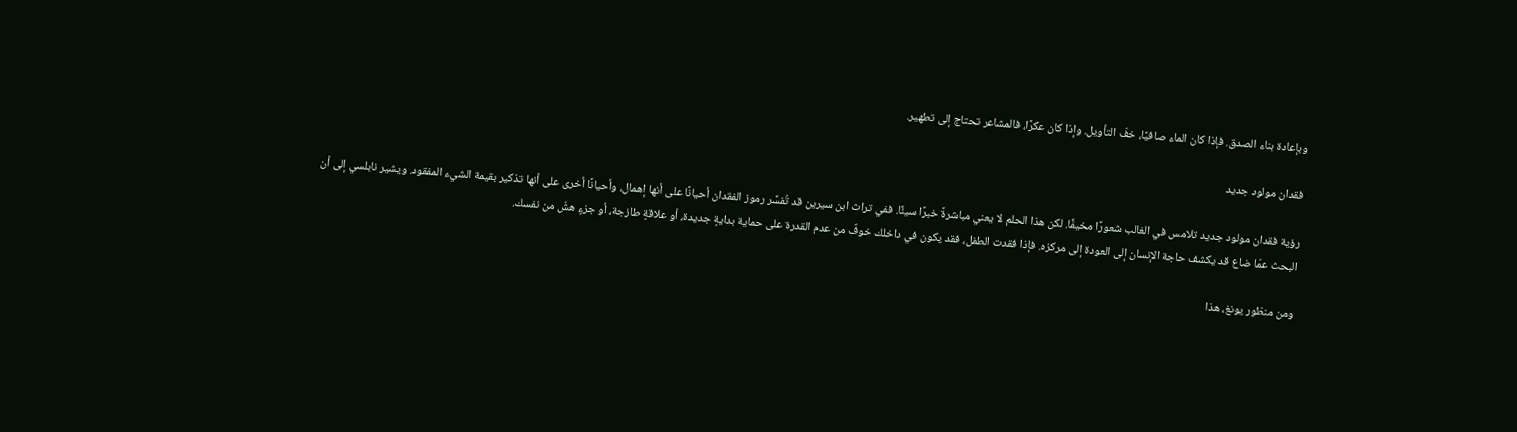وبإعادة بناء الصدق. فإذا كان الماء صافيًا، خفّ التأويل. وإذا كان عكرًا، فالمشاعر تحتاج إلى تطهير.

فقدان مولود جديد

رؤية فقدان مولود جديد تلامس في الغالب شعورًا مخيفًا. لكن هذا الحلم لا يعني مباشرةً خبرًا سيئًا. ففي تراث ابن سيرين قد تُفسَّر رموز الفقدان أحيانًا على أنها إهمال، وأحيانًا أخرى على أنها تذكير بقيمة الشيء المفقود. ويشير نابلسي إلى أن البحث عمّا ضاع قد يكشف حاجة الإنسان إلى العودة إلى مركزه. فإذا فقدت الطفل، فقد يكون في داخلك خوفٌ من عدم القدرة على حماية بدايةٍ جديدة، أو علاقةٍ طازجة، أو جزءٍ هشّ من نفسك.

ومن منظور يونغ، هذا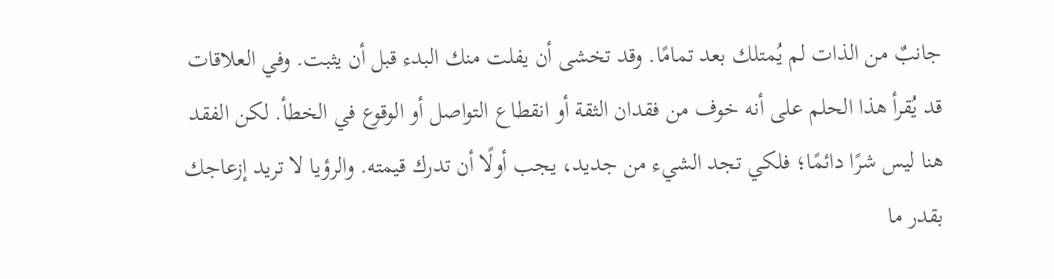جانبٌ من الذات لم يُمتلك بعد تمامًا. وقد تخشى أن يفلت منك البدء قبل أن يثبت. وفي العلاقات قد يُقرأ هذا الحلم على أنه خوف من فقدان الثقة أو انقطاع التواصل أو الوقوع في الخطأ. لكن الفقد هنا ليس شرًا دائمًا؛ فلكي تجد الشيء من جديد، يجب أولًا أن تدرك قيمته. والرؤيا لا تريد إزعاجك بقدر ما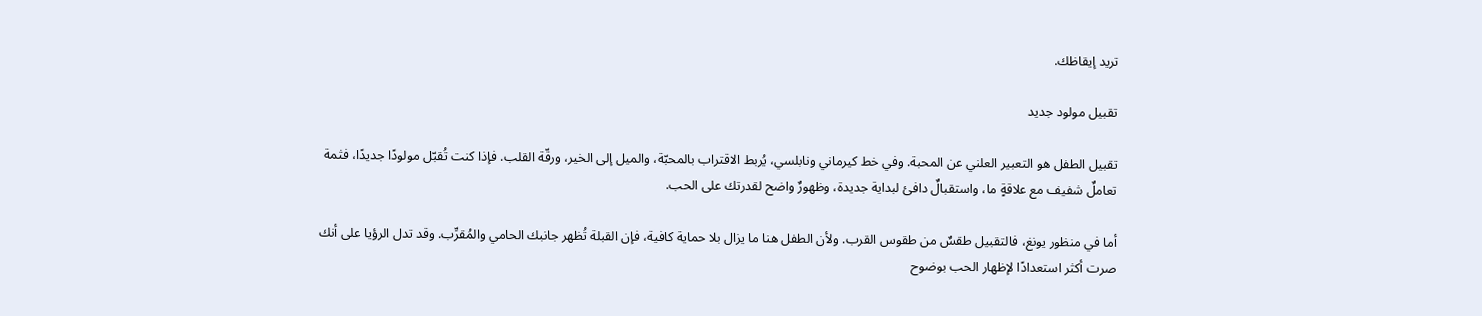تريد إيقاظك.

تقبيل مولود جديد

تقبيل الطفل هو التعبير العلني عن المحبة. وفي خط كيرماني ونابلسي، يُربط الاقتراب بالمحبّة، والميل إلى الخير، ورقّة القلب. فإذا كنت تُقبّل مولودًا جديدًا، فثمة تعاملٌ شفيف مع علاقةٍ ما، واستقبالٌ دافئ لبداية جديدة، وظهورٌ واضح لقدرتك على الحب.

أما في منظور يونغ، فالتقبيل طقسٌ من طقوس القرب. ولأن الطفل هنا ما يزال بلا حماية كافية، فإن القبلة تُظهر جانبك الحامي والمُقرِّب. وقد تدل الرؤيا على أنك صرت أكثر استعدادًا لإظهار الحب بوضوح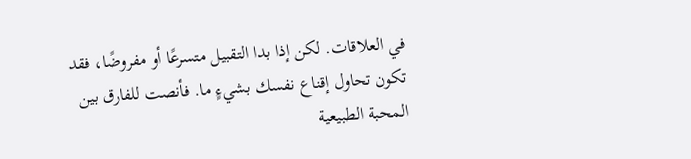في العلاقات. لكن إذا بدا التقبيل متسرعًا أو مفروضًا، فقد تكون تحاول إقناع نفسك بشيءٍ ما. فأنصت للفارق بين المحبة الطبيعية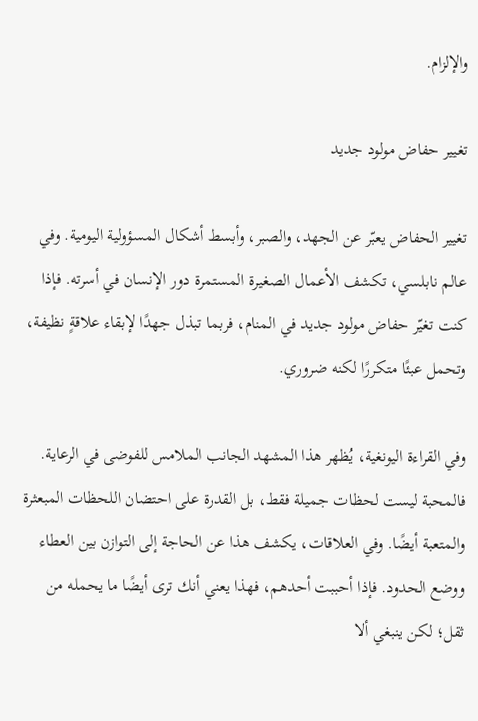والإلزام.

تغيير حفاض مولود جديد

تغيير الحفاض يعبّر عن الجهد، والصبر، وأبسط أشكال المسؤولية اليومية. وفي عالم نابلسي، تكشف الأعمال الصغيرة المستمرة دور الإنسان في أسرته. فإذا كنت تغيّر حفاض مولود جديد في المنام، فربما تبذل جهدًا لإبقاء علاقةٍ نظيفة، وتحمل عبئًا متكررًا لكنه ضروري.

وفي القراءة اليونغية، يُظهر هذا المشهد الجانب الملامس للفوضى في الرعاية. فالمحبة ليست لحظات جميلة فقط، بل القدرة على احتضان اللحظات المبعثرة والمتعبة أيضًا. وفي العلاقات، يكشف هذا عن الحاجة إلى التوازن بين العطاء ووضع الحدود. فإذا أحببت أحدهم، فهذا يعني أنك ترى أيضًا ما يحمله من ثقل؛ لكن ينبغي ألا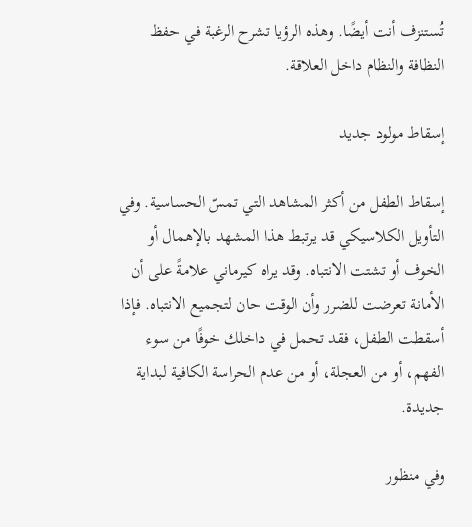تُستنزف أنت أيضًا. وهذه الرؤيا تشرح الرغبة في حفظ النظافة والنظام داخل العلاقة.

إسقاط مولود جديد

إسقاط الطفل من أكثر المشاهد التي تمسّ الحساسية. وفي التأويل الكلاسيكي قد يرتبط هذا المشهد بالإهمال أو الخوف أو تشتت الانتباه. وقد يراه كيرماني علامةً على أن الأمانة تعرضت للضرر وأن الوقت حان لتجميع الانتباه. فإذا أسقطت الطفل، فقد تحمل في داخلك خوفًا من سوء الفهم، أو من العجلة، أو من عدم الحراسة الكافية لبداية جديدة.

وفي منظور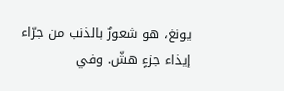يونغ، هو شعورٌ بالذنب من جرّاء إيذاء جزءٍ هشّ. وفي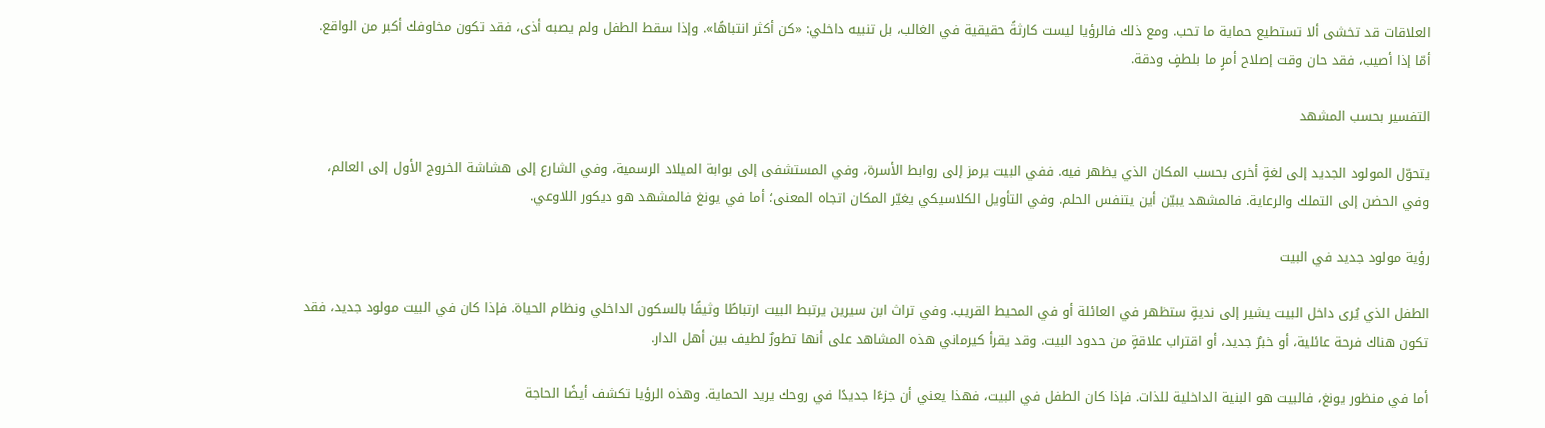العلاقات قد تخشى ألا تستطيع حماية ما تحب. ومع ذلك فالرؤيا ليست كارثةً حقيقية في الغالب، بل تنبيه داخلي: «كن أكثر انتباهًا». وإذا سقط الطفل ولم يصبه أذى، فقد تكون مخاوفك أكبر من الواقع. أمّا إذا أصيب، فقد حان وقت إصلاح أمرٍ ما بلطفٍ ودقة.

التفسير بحسب المشهد

يتحوّل المولود الجديد إلى لغةٍ أخرى بحسب المكان الذي يظهر فيه. ففي البيت يرمز إلى روابط الأسرة، وفي المستشفى إلى بوابة الميلاد الرسمية، وفي الشارع إلى هشاشة الخروج الأول إلى العالم، وفي الحضن إلى التملك والرعاية. فالمشهد يبيّن أين يتنفس الحلم. وفي التأويل الكلاسيكي يغيّر المكان اتجاه المعنى؛ أما في يونغ فالمشهد هو ديكور اللاوعي.

رؤية مولود جديد في البيت

الطفل الذي يُرى داخل البيت يشير إلى نديةٍ ستظهر في العائلة أو في المحيط القريب. وفي تراث ابن سيرين يرتبط البيت ارتباطًا وثيقًا بالسكون الداخلي ونظام الحياة. فإذا كان في البيت مولود جديد، فقد تكون هناك فرحة عائلية، أو خبرٌ جديد، أو اقتراب علاقةٍ من حدود البيت. وقد يقرأ كيرماني هذه المشاهد على أنها تطورٌ لطيف بين أهل الدار.

أما في منظور يونغ، فالبيت هو البنية الداخلية للذات. فإذا كان الطفل في البيت، فهذا يعني أن جزءًا جديدًا في روحك يريد الحماية. وهذه الرؤيا تكشف أيضًا الحاجة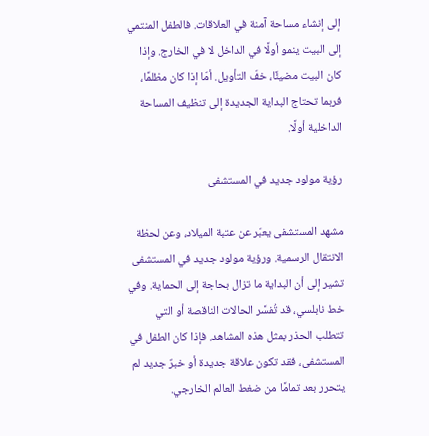إلى إنشاء مساحة آمنة في العلاقات. فالطفل المنتمي إلى البيت ينمو أولًا في الداخل لا في الخارج. وإذا كان البيت مضيئًا، خفّ التأويل. أمّا إذا كان مظلمًا، فربما تحتاج البداية الجديدة إلى تنظيف المساحة الداخلية أولًا.

رؤية مولود جديد في المستشفى

مشهد المستشفى يعبّر عن عتبة الميلاد، وعن لحظة الانتقال الرسمية. ورؤية مولود جديد في المستشفى تشير إلى أن البداية ما تزال بحاجة إلى الحماية. وفي خط نابلسي، قد تُفسَّر الحالات الناقصة أو التي تتطلب الحذر بمثل هذه المشاهد. فإذا كان الطفل في المستشفى، فقد تكون علاقة جديدة أو خبرٌ جديد لم يتحرر بعد تمامًا من ضغط العالم الخارجي.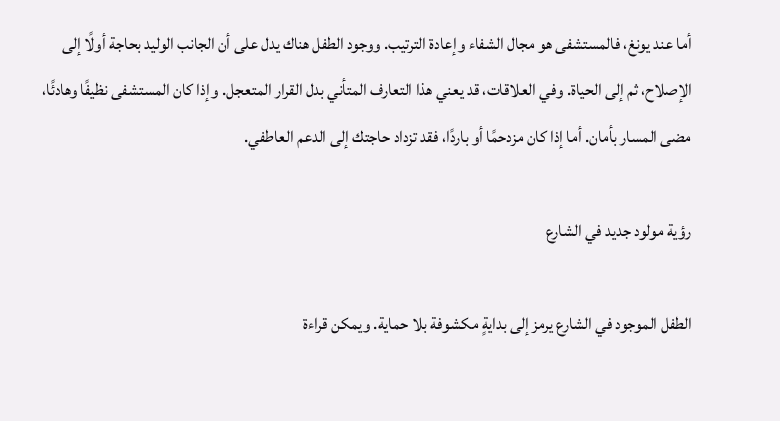أما عند يونغ، فالمستشفى هو مجال الشفاء وإعادة الترتيب. ووجود الطفل هناك يدل على أن الجانب الوليد بحاجة أولًا إلى الإصلاح، ثم إلى الحياة. وفي العلاقات، قد يعني هذا التعارف المتأني بدل القرار المتعجل. وإذا كان المستشفى نظيفًا وهادئًا، مضى المسار بأمان. أما إذا كان مزدحمًا أو باردًا، فقد تزداد حاجتك إلى الدعم العاطفي.

رؤية مولود جديد في الشارع

الطفل الموجود في الشارع يرمز إلى بدايةٍ مكشوفة بلا حماية. ويمكن قراءة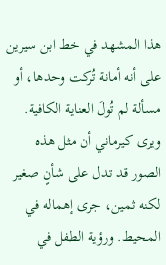هذا المشهد في خط ابن سيرين على أنه أمانة تُركت وحدها، أو مسألة لم تُولَ العناية الكافية. ويرى كيرماني أن مثل هذه الصور قد تدل على شأنٍ صغير لكنه ثمين، جرى إهماله في المحيط. ورؤية الطفل في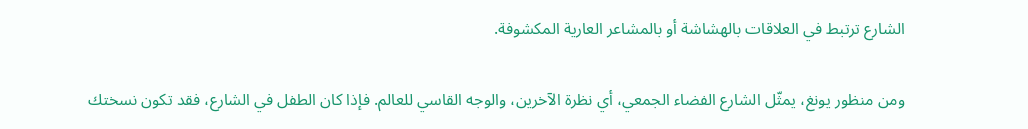الشارع ترتبط في العلاقات بالهشاشة أو بالمشاعر العارية المكشوفة.

ومن منظور يونغ، يمثّل الشارع الفضاء الجمعي، أي نظرة الآخرين، والوجه القاسي للعالم. فإذا كان الطفل في الشارع، فقد تكون نسختك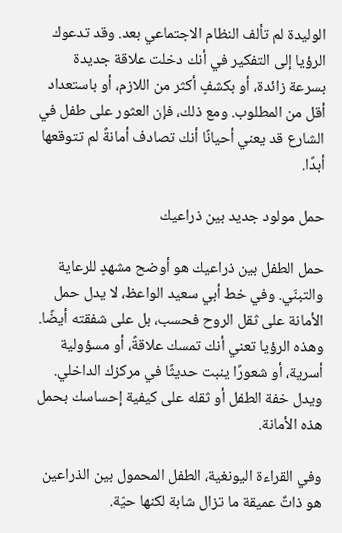الوليدة لم تألف النظام الاجتماعي بعد. وقد تدعوك الرؤيا إلى التفكير في أنك دخلت علاقة جديدة بسرعة زائدة، أو بكشفٍ أكثر من اللازم، أو باستعداد أقل من المطلوب. ومع ذلك، فإن العثور على طفل في الشارع قد يعني أحيانًا أنك تصادف أمانةً لم تتوقعها أبدًا.

حمل مولود جديد بين ذراعيك

حمل الطفل بين ذراعيك هو أوضح مشهدٍ للرعاية والتبنّي. وفي خط أبي سعيد الواعظ، لا يدل حمل الأمانة على ثقل الروح فحسب، بل على شفقته أيضًا. وهذه الرؤيا تعني أنك تمسك علاقةً، أو مسؤولية أسرية، أو شعورًا ينبت حديثًا في مركزك الداخلي. ويدل خفة الطفل أو ثقله على كيفية إحساسك بحمل هذه الأمانة.

وفي القراءة اليونغية، الطفل المحمول بين الذراعين هو ذاتٌ عميقة ما تزال شابة لكنها حيّة.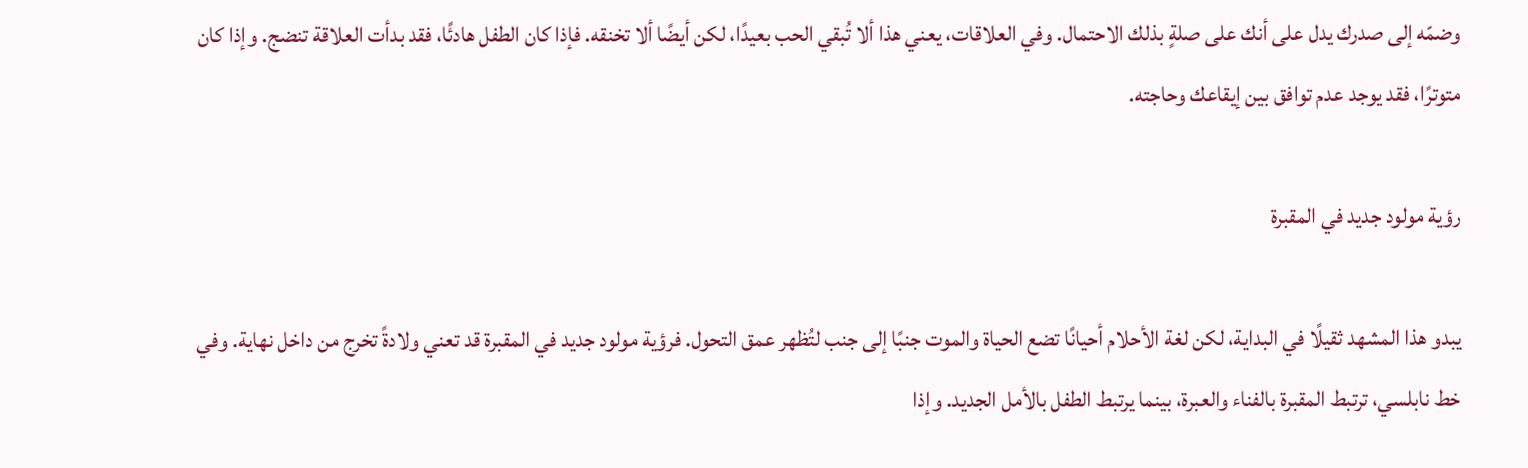وضمّه إلى صدرك يدل على أنك على صلةٍ بذلك الاحتمال. وفي العلاقات، يعني هذا ألا تُبقي الحب بعيدًا، لكن أيضًا ألا تخنقه. فإذا كان الطفل هادئًا، فقد بدأت العلاقة تنضج. وإذا كان متوترًا، فقد يوجد عدم توافق بين إيقاعك وحاجته.

رؤية مولود جديد في المقبرة

يبدو هذا المشهد ثقيلًا في البداية، لكن لغة الأحلام أحيانًا تضع الحياة والموت جنبًا إلى جنب لتُظهر عمق التحول. فرؤية مولود جديد في المقبرة قد تعني ولادةً تخرج من داخل نهاية. وفي خط نابلسي، ترتبط المقبرة بالفناء والعبرة، بينما يرتبط الطفل بالأمل الجديد. وإذا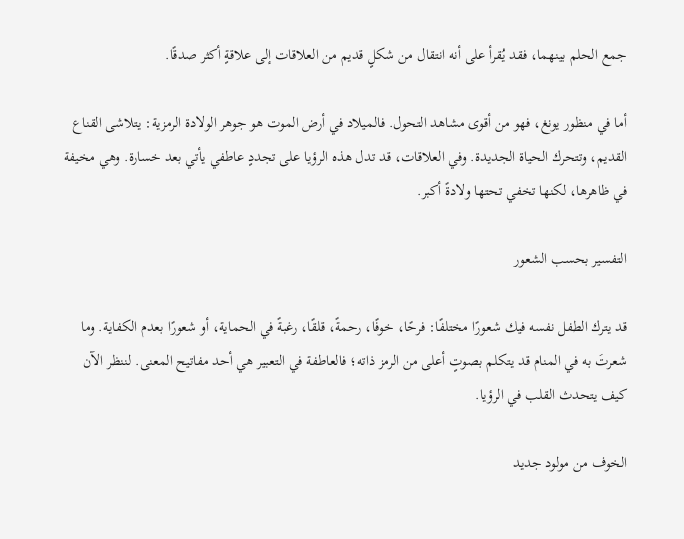جمع الحلم بينهما، فقد يُقرأ على أنه انتقال من شكلٍ قديم من العلاقات إلى علاقةٍ أكثر صدقًا.

أما في منظور يونغ، فهو من أقوى مشاهد التحول. فالميلاد في أرض الموت هو جوهر الولادة الرمزية: يتلاشى القناع القديم، وتتحرك الحياة الجديدة. وفي العلاقات، قد تدل هذه الرؤيا على تجددٍ عاطفي يأتي بعد خسارة. وهي مخيفة في ظاهرها، لكنها تخفي تحتها ولادةً أكبر.

التفسير بحسب الشعور

قد يترك الطفل نفسه فيك شعورًا مختلفًا: فرحًا، خوفًا، رحمةً، قلقًا، رغبةً في الحماية، أو شعورًا بعدم الكفاية. وما شعرتَ به في المنام قد يتكلم بصوتٍ أعلى من الرمز ذاته؛ فالعاطفة في التعبير هي أحد مفاتيح المعنى. لننظر الآن كيف يتحدث القلب في الرؤيا.

الخوف من مولود جديد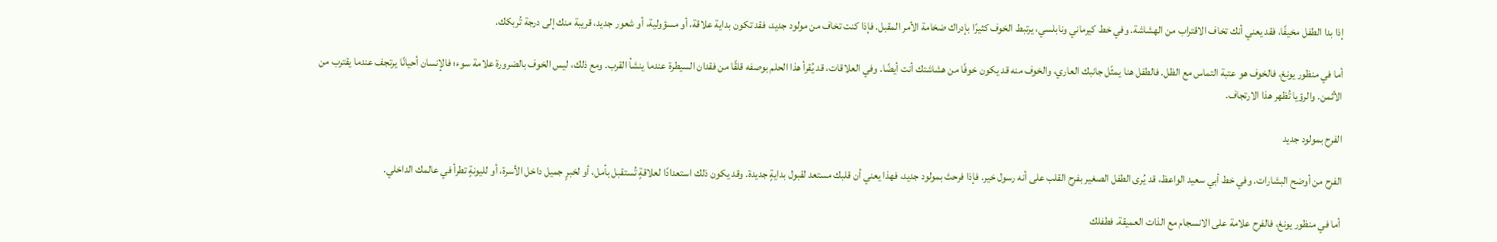إذا بدا الطفل مخيفًا، فقد يعني أنك تخاف الاقتراب من الهشاشة. وفي خط كيرماني ونابلسي، يرتبط الخوف كثيرًا بإدراك ضخامة الأمر المقبل. فإذا كنت تخاف من مولود جديد، فقد تكون بداية علاقة، أو مسؤولية، أو شعور جديد، قريبة منك إلى درجة تُربكك.

أما في منظور يونغ، فالخوف هو عتبة التماس مع الظل. فالطفل هنا يمثّل جانبك العاري، والخوف منه قد يكون خوفًا من هشاشتك أنت أيضًا. وفي العلاقات، قد يُقرأ هذا الحلم بوصفه قلقًا من فقدان السيطرة عندما ينشأ القرب. ومع ذلك، ليس الخوف بالضرورة علامة سوء؛ فالإنسان أحيانًا يرتجف عندما يقترب من الأثمن. والرؤيا تُظهر هذا الارتجاف.

الفرح بمولود جديد

الفرح من أوضح البشارات. وفي خط أبي سعيد الواعظ، قد يُرى الطفل الصغير بفرح القلب على أنه رسول خير. فإذا فرحتَ بمولود جديد، فهذا يعني أن قلبك مستعد لقبول بدايةٍ جديدة. وقد يكون ذلك استعدادًا لعلاقةٍ تُستقبل بأمل، أو لخبرٍ جميل داخل الأسرة، أو لليونةٍ تطرأ في عالمك الداخلي.

أما في منظور يونغ، فالفرح علامة على الانسجام مع الذات العميقة. فطفلك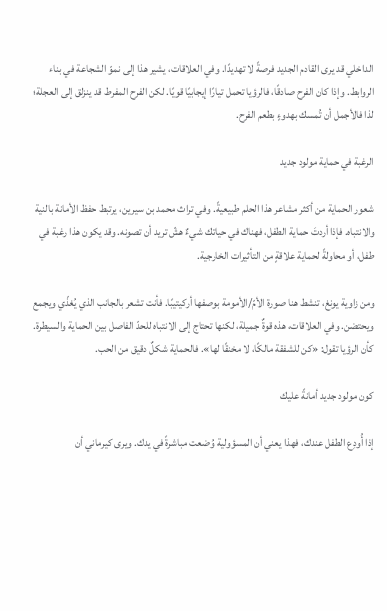الداخلي قد يرى القادم الجديد فرصةً لا تهديدًا. وفي العلاقات، يشير هذا إلى نموّ الشجاعة في بناء الروابط. وإذا كان الفرح صادقًا، فالرؤيا تحمل تيارًا إيجابيًا قويًا. لكن الفرح المفرط قد ينزلق إلى العجلة؛ لذا فالأجمل أن تُمسك بهدوءٍ بطعم الفرح.

الرغبة في حماية مولود جديد

شعور الحماية من أكثر مشاعر هذا الحلم طبيعيةً. وفي تراث محمد بن سيرين، يرتبط حفظ الأمانة بالنية والانتباه. فإذا أردتَ حماية الطفل، فهناك في حياتك شيءٌ هشّ تريد أن تصونه. وقد يكون هذا رغبة في طفل، أو محاولةً لحماية علاقةٍ من التأثيرات الخارجية.

ومن زاوية يونغ، تنشط هنا صورة الأمّ/الأمومة بوصفها أركيتيبًا. فأنت تشعر بالجانب الذي يُغذّي ويجمع ويحتضن. وفي العلاقات، هذه قوةٌ جميلة، لكنها تحتاج إلى الانتباه للحدّ الفاصل بين الحماية والسيطرة. كأن الرؤيا تقول: «كن للشفقة مالكًا، لا مخنقًا لها». فالحماية شكلٌ دقيق من الحب.

كون مولود جديد أمانةً عليك

إذا أُودِع الطفل عندك، فهذا يعني أن المسؤولية وُضعت مباشرةً في يدك. ويرى كيرماني أن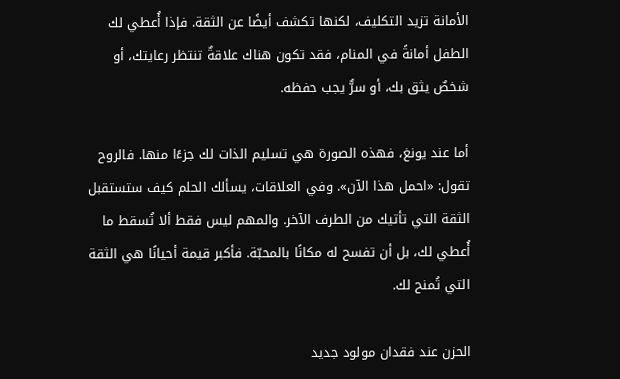الأمانة تزيد التكليف، لكنها تكشف أيضًا عن الثقة. فإذا أُعطي لك الطفل أمانةً في المنام، فقد تكون هناك علاقةٌ تنتظر رعايتك، أو شخصٌ يثق بك، أو سرٌّ يجب حفظه.

أما عند يونغ، فهذه الصورة هي تسليم الذات لك جزءًا منها. فالروح تقول: «احمل هذا الآن». وفي العلاقات، يسألك الحلم كيف ستستقبل الثقة التي تأتيك من الطرف الآخر. والمهم ليس فقط ألا تُسقط ما أُعطي لك، بل أن تفسح له مكانًا بالمحبّة. فأكبر قيمة أحيانًا هي الثقة التي تُمنح لك.

الحزن عند فقدان مولود جديد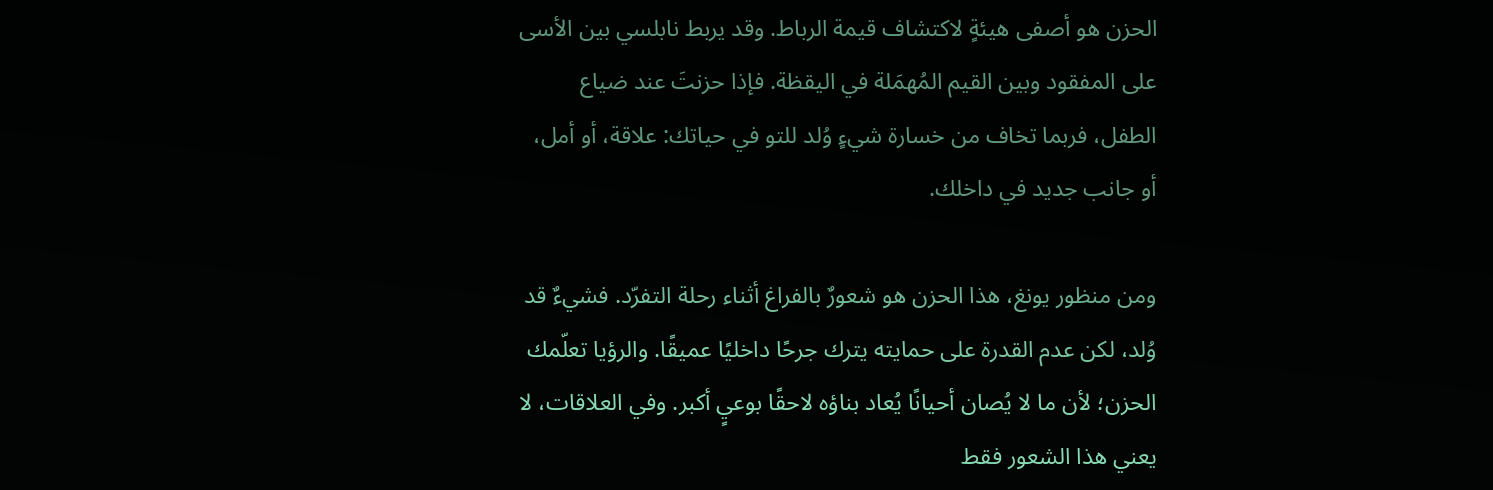الحزن هو أصفى هيئةٍ لاكتشاف قيمة الرباط. وقد يربط نابلسي بين الأسى على المفقود وبين القيم المُهمَلة في اليقظة. فإذا حزنتَ عند ضياع الطفل، فربما تخاف من خسارة شيءٍ وُلد للتو في حياتك: علاقة، أو أمل، أو جانب جديد في داخلك.

ومن منظور يونغ، هذا الحزن هو شعورٌ بالفراغ أثناء رحلة التفرّد. فشيءٌ قد وُلد، لكن عدم القدرة على حمايته يترك جرحًا داخليًا عميقًا. والرؤيا تعلّمك الحزن؛ لأن ما لا يُصان أحيانًا يُعاد بناؤه لاحقًا بوعيٍ أكبر. وفي العلاقات، لا يعني هذا الشعور فقط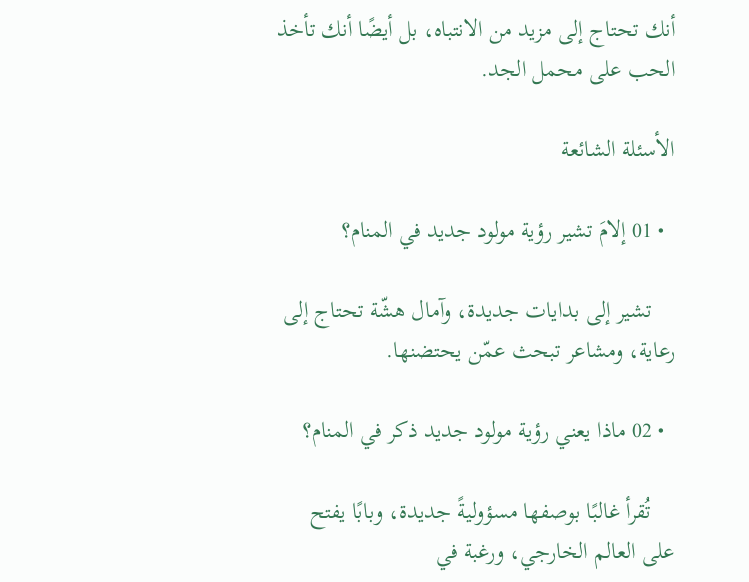أنك تحتاج إلى مزيد من الانتباه، بل أيضًا أنك تأخذ الحب على محمل الجد.

الأسئلة الشائعة

  • 01 إلامَ تشير رؤية مولود جديد في المنام؟

    تشير إلى بدايات جديدة، وآمال هشّة تحتاج إلى رعاية، ومشاعر تبحث عمّن يحتضنها.

  • 02 ماذا يعني رؤية مولود جديد ذكر في المنام؟

    تُقرأ غالبًا بوصفها مسؤوليةً جديدة، وبابًا يفتح على العالم الخارجي، ورغبة في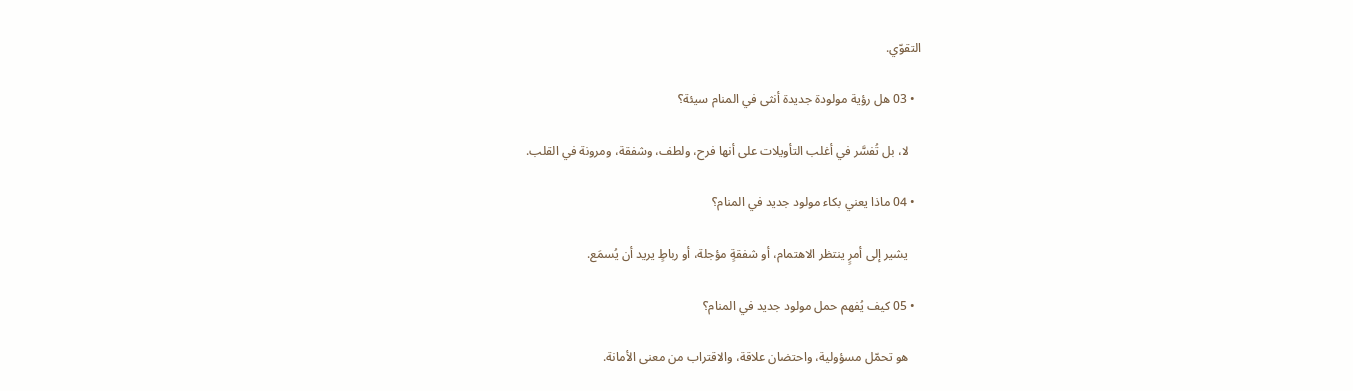التقوّي.

  • 03 هل رؤية مولودة جديدة أنثى في المنام سيئة؟

    لا، بل تُفسَّر في أغلب التأويلات على أنها فرح، ولطف، وشفقة، ومرونة في القلب.

  • 04 ماذا يعني بكاء مولود جديد في المنام؟

    يشير إلى أمرٍ ينتظر الاهتمام، أو شفقةٍ مؤجلة، أو رباطٍ يريد أن يُسمَع.

  • 05 كيف يُفهم حمل مولود جديد في المنام؟

    هو تحمّل مسؤولية، واحتضان علاقة، والاقتراب من معنى الأمانة.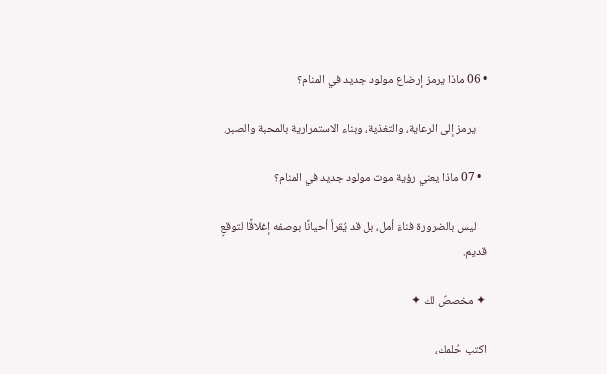• 06 ماذا يرمز إرضاع مولود جديد في المنام؟

    يرمز إلى الرعاية، والتغذية، وبناء الاستمرارية بالمحبة والصبر.

  • 07 ماذا يعني رؤية موت مولود جديد في المنام؟

    ليس بالضرورة فناءَ أمل، بل قد يُقرأ أحيانًا بوصفه إغلاقًا لتوقعٍ قديم.

✦ مخصصٌ لك ✦

اكتب حُلمك،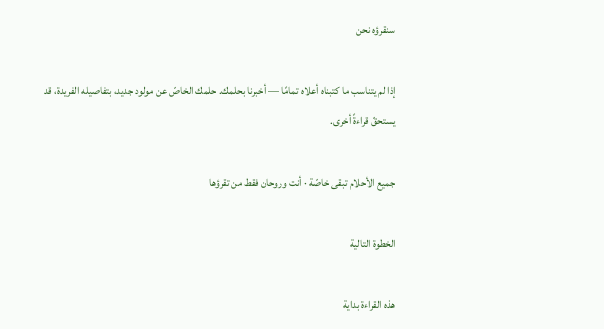سنقرؤه نحن

إذا لم يتناسب ما كتبناه أعلاه تمامًا — أخبرنا بحلمك. حلمك الخاصّ عن مولود جديد، بتفاصيله الفريدة، قد يستحقّ قراءةً أخرى.

جميع الأحلام تبقى خاصّة · أنت وروحان فقط من تقرؤها

الخطوة التالية

هذه القراءة بداية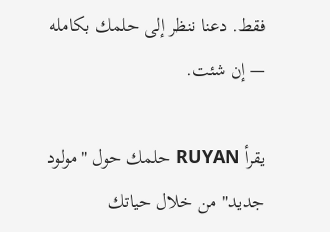فقط. دعنا ننظر إلى حلمك بكامله — إن شئت.

يقرأ RUYAN حلمك حول "مولود جديد" من خلال حياتك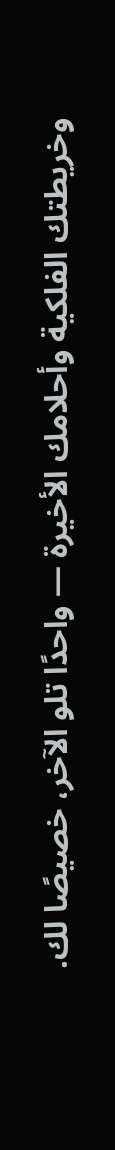وخريطتك الفلكية وأحلامك الأخيرة — واحدًا تلو الآخر، خصيصًا لك.